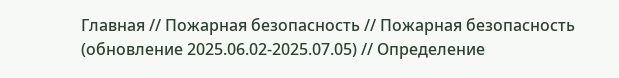Главная // Пожарная безопасность // Пожарная безопасность (обновление 2025.06.02-2025.07.05) // Определение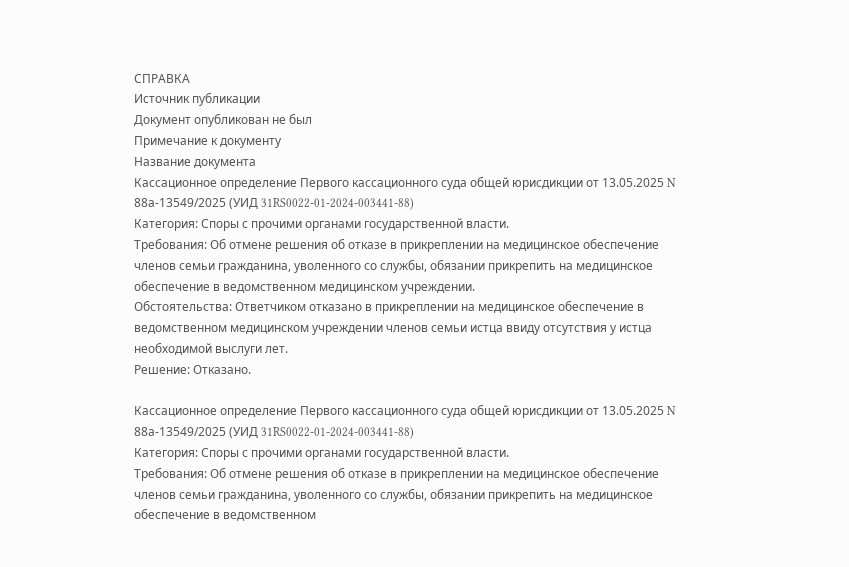СПРАВКА
Источник публикации
Документ опубликован не был
Примечание к документу
Название документа
Кассационное определение Первого кассационного суда общей юрисдикции от 13.05.2025 N 88а-13549/2025 (УИД 31RS0022-01-2024-003441-88)
Категория: Споры с прочими органами государственной власти.
Требования: Об отмене решения об отказе в прикреплении на медицинское обеспечение членов семьи гражданина, уволенного со службы, обязании прикрепить на медицинское обеспечение в ведомственном медицинском учреждении.
Обстоятельства: Ответчиком отказано в прикреплении на медицинское обеспечение в ведомственном медицинском учреждении членов семьи истца ввиду отсутствия у истца необходимой выслуги лет.
Решение: Отказано.

Кассационное определение Первого кассационного суда общей юрисдикции от 13.05.2025 N 88а-13549/2025 (УИД 31RS0022-01-2024-003441-88)
Категория: Споры с прочими органами государственной власти.
Требования: Об отмене решения об отказе в прикреплении на медицинское обеспечение членов семьи гражданина, уволенного со службы, обязании прикрепить на медицинское обеспечение в ведомственном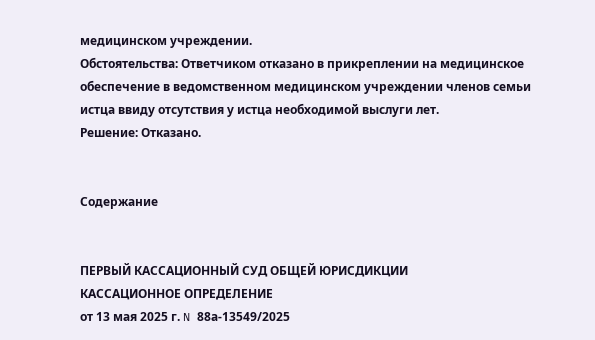медицинском учреждении.
Обстоятельства: Ответчиком отказано в прикреплении на медицинское обеспечение в ведомственном медицинском учреждении членов семьи истца ввиду отсутствия у истца необходимой выслуги лет.
Решение: Отказано.


Содержание


ПЕРВЫЙ КАССАЦИОННЫЙ СУД ОБЩЕЙ ЮРИСДИКЦИИ
КАССАЦИОННОЕ ОПРЕДЕЛЕНИЕ
от 13 мая 2025 г. N 88а-13549/2025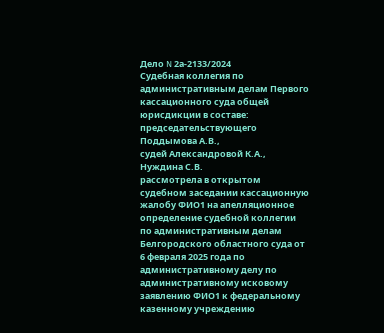Дело N 2а-2133/2024
Судебная коллегия по административным делам Первого кассационного суда общей юрисдикции в составе:
председательствующего Поддымова А.В.,
судей Александровой К.А., Нуждина С.В.
рассмотрела в открытом судебном заседании кассационную жалобу ФИО1 на апелляционное определение судебной коллегии по административным делам Белгородского областного суда от 6 февраля 2025 года по административному делу по административному исковому заявлению ФИО1 к федеральному казенному учреждению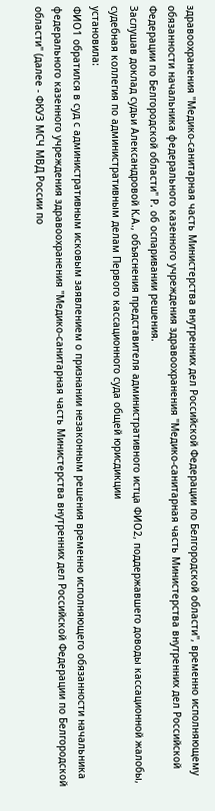здравоохранения "Медико-санитарная часть Министерства внутренних дел Российской Федерации по Белгородской области", временно исполняющему обязанности начальника федерального казенного учреждения здравоохранения "Медико-санитарная часть Министерства внутренних дел Российской Федерации по Белгородской области" Р. об оспаривании решения.
Заслушав доклад судьи Александровой К.А., объяснения представителя административного истца ФИО2, поддержавшего доводы кассационной жалобы, судебная коллегия по административным делам Первого кассационного суда общей юрисдикции
установила:
ФИО1 обратился в суд с административным исковым заявлением о признании незаконным решения временно исполняющего обязанности начальника федерального казенного учреждения здравоохранения "Медико-санитарная часть Министерства внутренних дел Российской Федерации по Белгородской области" (далее - ФКУЗ МСЧ МВД России по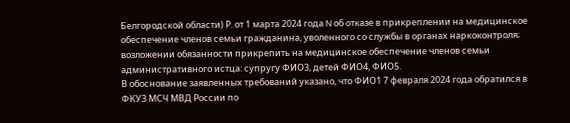Белгородской области) Р. от 1 марта 2024 года N об отказе в прикреплении на медицинское обеспечение членов семьи гражданина, уволенного со службы в органах наркоконтроля; возложении обязанности прикрепить на медицинское обеспечение членов семьи административного истца: супругу ФИО3, детей ФИО4, ФИО5.
В обоснование заявленных требований указано, что ФИО1 7 февраля 2024 года обратился в ФКУЗ МСЧ МВД России по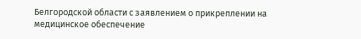Белгородской области с заявлением о прикреплении на медицинское обеспечение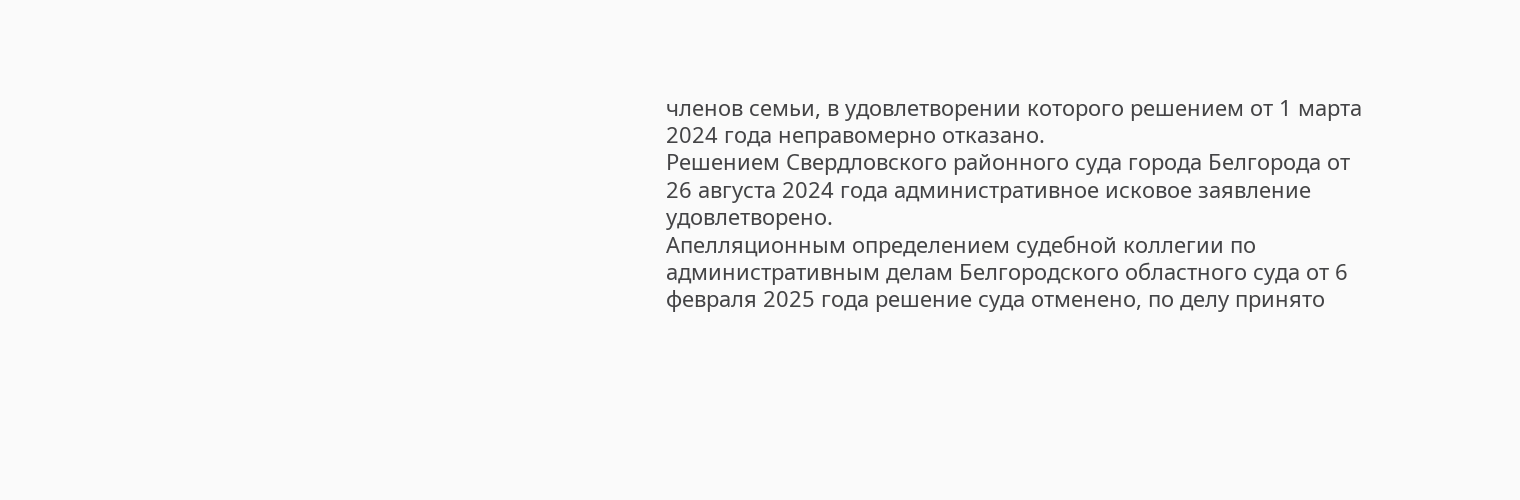членов семьи, в удовлетворении которого решением от 1 марта 2024 года неправомерно отказано.
Решением Свердловского районного суда города Белгорода от 26 августа 2024 года административное исковое заявление удовлетворено.
Апелляционным определением судебной коллегии по административным делам Белгородского областного суда от 6 февраля 2025 года решение суда отменено, по делу принято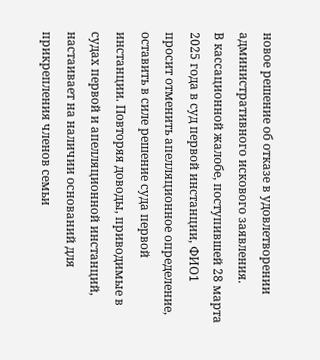новое решение об отказе в удовлетворении административного искового заявления.
В кассационной жалобе, поступившей 28 марта 2025 года в суд первой инстанции, ФИО1 просит отменить апелляционное определение, оставить в силе решение суда первой инстанции. Повторяя доводы, приводимые в судах первой и апелляционной инстанций, настаивает на наличии оснований для прикрепления членов семьи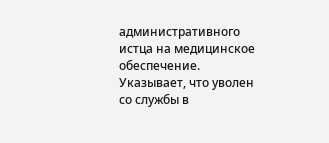административного истца на медицинское обеспечение. Указывает, что уволен со службы в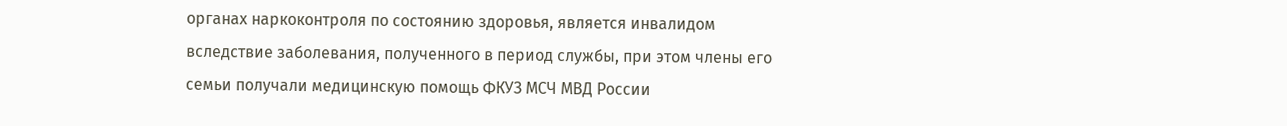органах наркоконтроля по состоянию здоровья, является инвалидом вследствие заболевания, полученного в период службы, при этом члены его семьи получали медицинскую помощь ФКУЗ МСЧ МВД России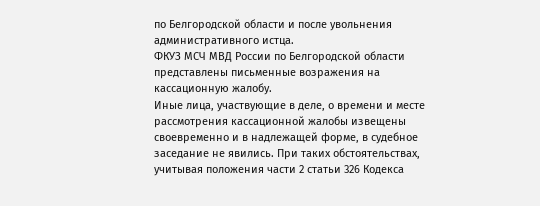по Белгородской области и после увольнения административного истца.
ФКУЗ МСЧ МВД России по Белгородской области представлены письменные возражения на кассационную жалобу.
Иные лица, участвующие в деле, о времени и месте рассмотрения кассационной жалобы извещены своевременно и в надлежащей форме, в судебное заседание не явились. При таких обстоятельствах, учитывая положения части 2 статьи 326 Кодекса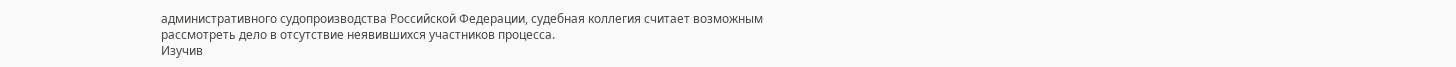административного судопроизводства Российской Федерации, судебная коллегия считает возможным рассмотреть дело в отсутствие неявившихся участников процесса.
Изучив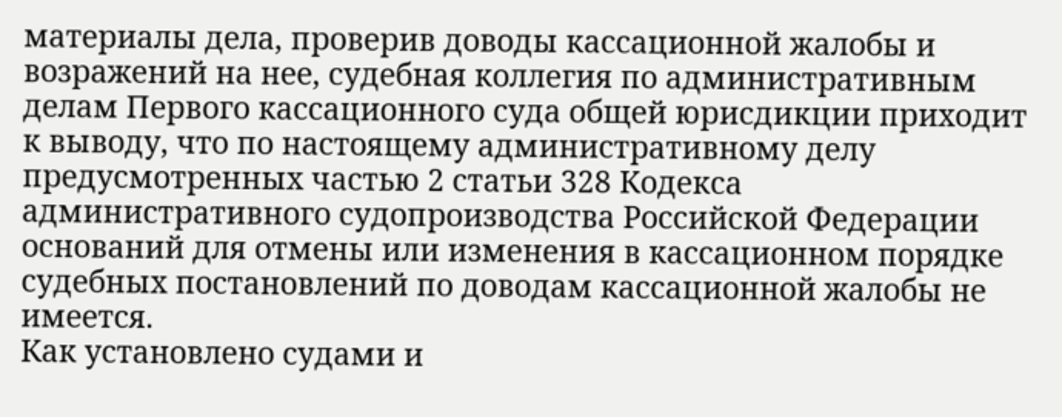материалы дела, проверив доводы кассационной жалобы и возражений на нее, судебная коллегия по административным делам Первого кассационного суда общей юрисдикции приходит к выводу, что по настоящему административному делу предусмотренных частью 2 статьи 328 Кодекса административного судопроизводства Российской Федерации оснований для отмены или изменения в кассационном порядке судебных постановлений по доводам кассационной жалобы не имеется.
Как установлено судами и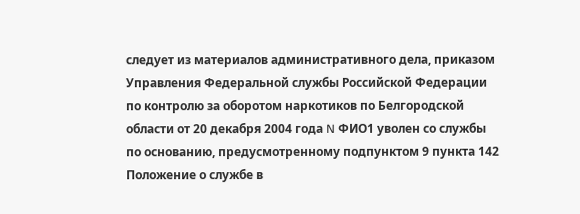следует из материалов административного дела, приказом Управления Федеральной службы Российской Федерации по контролю за оборотом наркотиков по Белгородской области от 20 декабря 2004 года N ФИО1 уволен со службы по основанию, предусмотренному подпунктом 9 пункта 142 Положение о службе в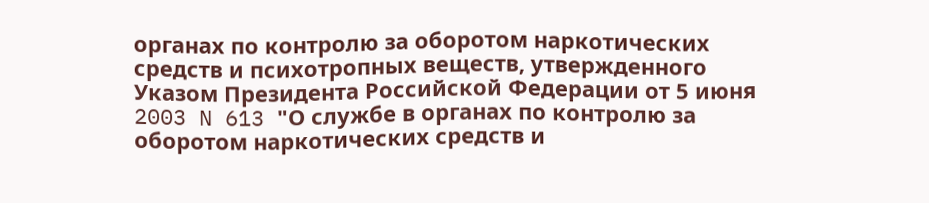органах по контролю за оборотом наркотических средств и психотропных веществ, утвержденного Указом Президента Российской Федерации от 5 июня 2003 N 613 "О службе в органах по контролю за оборотом наркотических средств и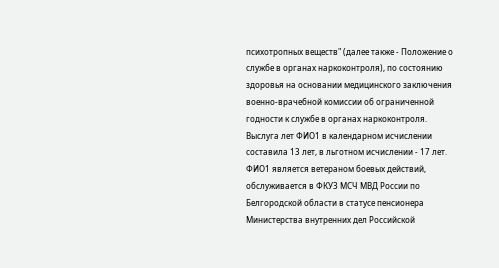психотропных веществ" (далее также - Положение о службе в органах наркоконтроля), по состоянию здоровья на основании медицинского заключения военно-врачебной комиссии об ограниченной годности к службе в органах наркоконтроля.
Выслуга лет ФИО1 в календарном исчислении составила 13 лет, в льготном исчислении - 17 лет.
ФИО1 является ветераном боевых действий, обслуживается в ФКУЗ МСЧ МВД России по Белгородской области в статусе пенсионера Министерства внутренних дел Российской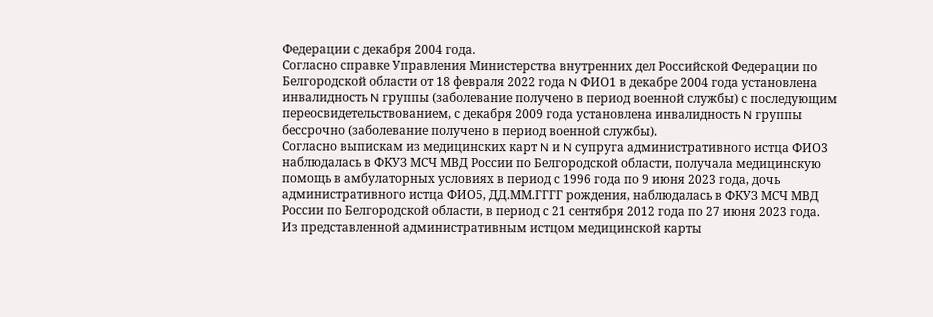Федерации с декабря 2004 года.
Согласно справке Управления Министерства внутренних дел Российской Федерации по Белгородской области от 18 февраля 2022 года N ФИО1 в декабре 2004 года установлена инвалидность N группы (заболевание получено в период военной службы) с последующим переосвидетельствованием, с декабря 2009 года установлена инвалидность N группы бессрочно (заболевание получено в период военной службы).
Согласно выпискам из медицинских карт N и N супруга административного истца ФИО3 наблюдалась в ФКУЗ МСЧ МВД России по Белгородской области, получала медицинскую помощь в амбулаторных условиях в период с 1996 года по 9 июня 2023 года, дочь административного истца ФИО5, ДД.ММ.ГГГГ рождения, наблюдалась в ФКУЗ МСЧ МВД России по Белгородской области, в период с 21 сентября 2012 года по 27 июня 2023 года.
Из представленной административным истцом медицинской карты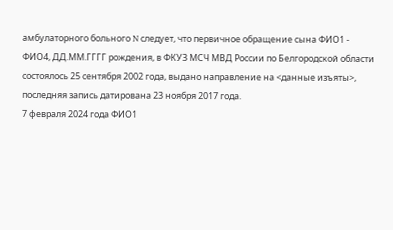амбулаторного больного N следует, что первичное обращение сына ФИО1 - ФИО4, ДД.ММ.ГГГГ рождения, в ФКУЗ МСЧ МВД России по Белгородской области состоялось 25 сентября 2002 года, выдано направление на <данные изъяты>, последняя запись датирована 23 ноября 2017 года.
7 февраля 2024 года ФИО1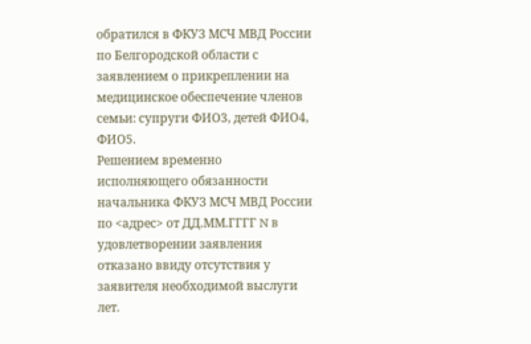обратился в ФКУЗ МСЧ МВД России по Белгородской области с заявлением о прикреплении на медицинское обеспечение членов семьи: супруги ФИО3, детей ФИО4, ФИО5.
Решением временно исполняющего обязанности начальника ФКУЗ МСЧ МВД России по <адрес> от ДД.ММ.ГГГГ N в удовлетворении заявления отказано ввиду отсутствия у заявителя необходимой выслуги лет.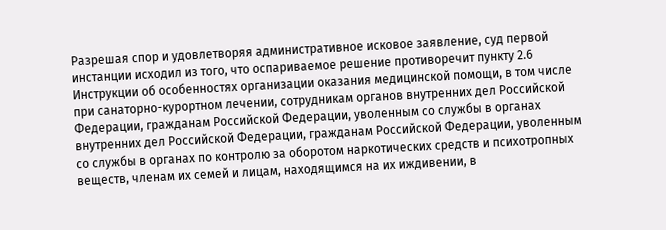Разрешая спор и удовлетворяя административное исковое заявление, суд первой инстанции исходил из того, что оспариваемое решение противоречит пункту 2.6 Инструкции об особенностях организации оказания медицинской помощи, в том числе при санаторно-курортном лечении, сотрудникам органов внутренних дел Российской Федерации, гражданам Российской Федерации, уволенным со службы в органах внутренних дел Российской Федерации, гражданам Российской Федерации, уволенным со службы в органах по контролю за оборотом наркотических средств и психотропных веществ, членам их семей и лицам, находящимся на их иждивении, в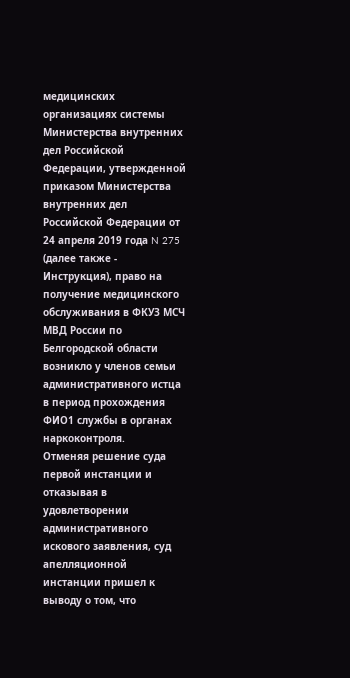медицинских организациях системы Министерства внутренних дел Российской Федерации, утвержденной приказом Министерства внутренних дел Российской Федерации от 24 апреля 2019 года N 275 (далее также - Инструкция), право на получение медицинского обслуживания в ФКУЗ МСЧ МВД России по Белгородской области возникло у членов семьи административного истца в период прохождения ФИО1 службы в органах наркоконтроля.
Отменяя решение суда первой инстанции и отказывая в удовлетворении административного искового заявления, суд апелляционной инстанции пришел к выводу о том, что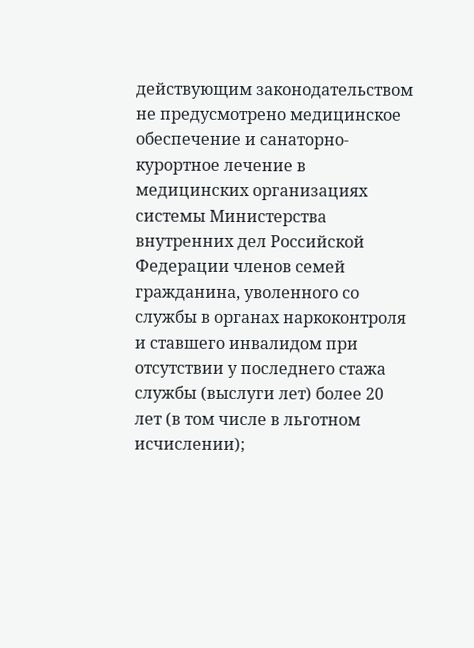действующим законодательством не предусмотрено медицинское обеспечение и санаторно-курортное лечение в медицинских организациях системы Министерства внутренних дел Российской Федерации членов семей гражданина, уволенного со службы в органах наркоконтроля и ставшего инвалидом при отсутствии у последнего стажа службы (выслуги лет) более 20 лет (в том числе в льготном исчислении);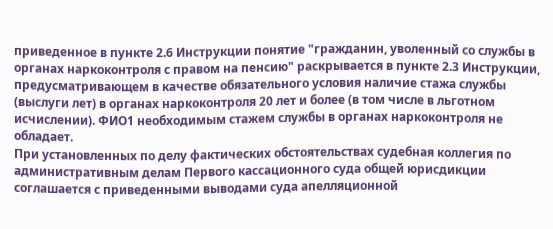приведенное в пункте 2.6 Инструкции понятие "гражданин, уволенный со службы в органах наркоконтроля с правом на пенсию" раскрывается в пункте 2.3 Инструкции, предусматривающем в качестве обязательного условия наличие стажа службы (выслуги лет) в органах наркоконтроля 20 лет и более (в том числе в льготном исчислении). ФИО1 необходимым стажем службы в органах наркоконтроля не обладает.
При установленных по делу фактических обстоятельствах судебная коллегия по административным делам Первого кассационного суда общей юрисдикции соглашается с приведенными выводами суда апелляционной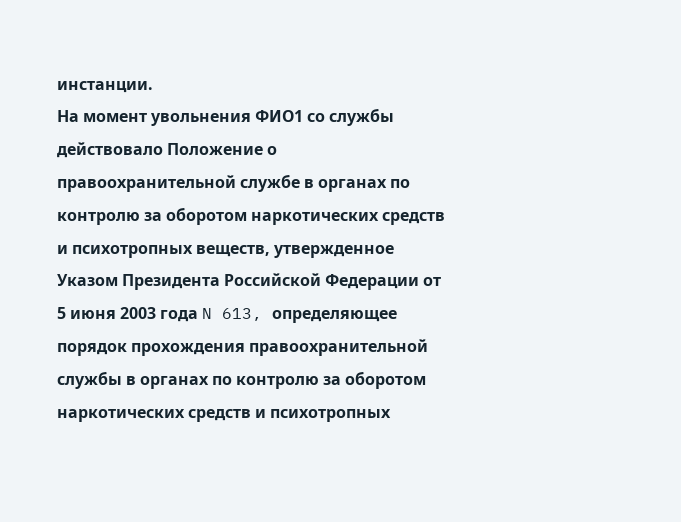инстанции.
На момент увольнения ФИО1 со службы действовало Положение о правоохранительной службе в органах по контролю за оборотом наркотических средств и психотропных веществ, утвержденное Указом Президента Российской Федерации от 5 июня 2003 года N 613, определяющее порядок прохождения правоохранительной службы в органах по контролю за оборотом наркотических средств и психотропных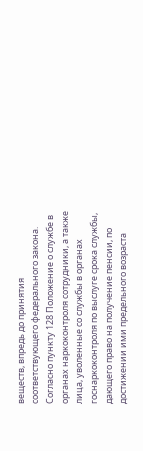веществ, впредь до принятия соответствующего федерального закона.
Согласно пункту 128 Положение о службе в органах наркоконтроля сотрудники, а также лица, уволенные со службы в органах госнаркоконтроля по выслуге срока службы, дающего право на получение пенсии, по достижении ими предельного возраста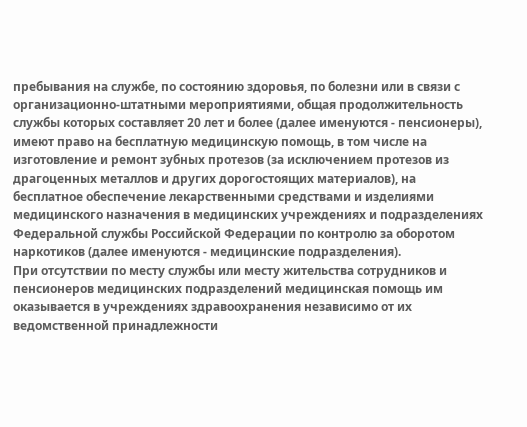пребывания на службе, по состоянию здоровья, по болезни или в связи с организационно-штатными мероприятиями, общая продолжительность службы которых составляет 20 лет и более (далее именуются - пенсионеры), имеют право на бесплатную медицинскую помощь, в том числе на изготовление и ремонт зубных протезов (за исключением протезов из драгоценных металлов и других дорогостоящих материалов), на бесплатное обеспечение лекарственными средствами и изделиями медицинского назначения в медицинских учреждениях и подразделениях Федеральной службы Российской Федерации по контролю за оборотом наркотиков (далее именуются - медицинские подразделения).
При отсутствии по месту службы или месту жительства сотрудников и пенсионеров медицинских подразделений медицинская помощь им оказывается в учреждениях здравоохранения независимо от их ведомственной принадлежности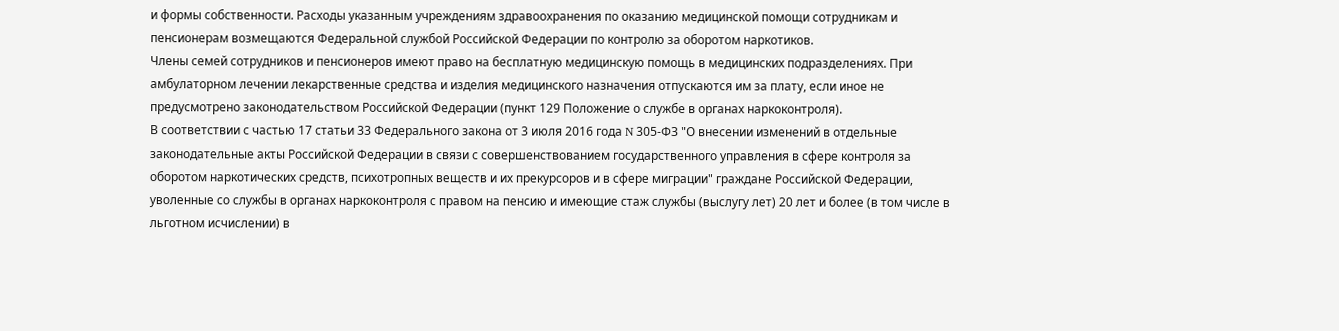и формы собственности. Расходы указанным учреждениям здравоохранения по оказанию медицинской помощи сотрудникам и пенсионерам возмещаются Федеральной службой Российской Федерации по контролю за оборотом наркотиков.
Члены семей сотрудников и пенсионеров имеют право на бесплатную медицинскую помощь в медицинских подразделениях. При амбулаторном лечении лекарственные средства и изделия медицинского назначения отпускаются им за плату, если иное не предусмотрено законодательством Российской Федерации (пункт 129 Положение о службе в органах наркоконтроля).
В соответствии с частью 17 статьи 33 Федерального закона от 3 июля 2016 года N 305-ФЗ "О внесении изменений в отдельные законодательные акты Российской Федерации в связи с совершенствованием государственного управления в сфере контроля за оборотом наркотических средств, психотропных веществ и их прекурсоров и в сфере миграции" граждане Российской Федерации, уволенные со службы в органах наркоконтроля с правом на пенсию и имеющие стаж службы (выслугу лет) 20 лет и более (в том числе в льготном исчислении) в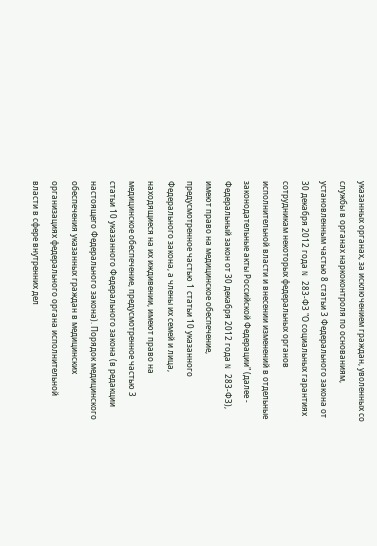указанных органах, за исключением граждан, уволенных со службы в органах наркоконтроля по основаниям, установленным частью 8 статьи 3 Федерального закона от 30 декабря 2012 года N 283-ФЗ "О социальных гарантиях сотрудникам некоторых федеральных органов исполнительной власти и внесении изменений в отдельные законодательные акты Российской Федерации" (далее - Федеральный закон от 30 декабря 2012 года N 283-ФЗ), имеют право на медицинское обеспечение, предусмотренное частью 1 статьи 10 указанного Федерального закона, а члены их семей и лица, находящиеся на их иждивении, имеют право на медицинское обеспечение, предусмотренное частью 3 статьи 10 указанного Федерального закона (в редакции настоящего Федерального закона). Порядок медицинского обеспечения указанных граждан в медицинских организациях федерального органа исполнительной власти в сфере внутренних дел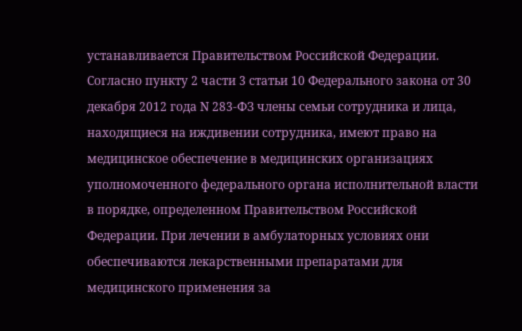устанавливается Правительством Российской Федерации.
Согласно пункту 2 части 3 статьи 10 Федерального закона от 30 декабря 2012 года N 283-ФЗ члены семьи сотрудника и лица, находящиеся на иждивении сотрудника, имеют право на медицинское обеспечение в медицинских организациях уполномоченного федерального органа исполнительной власти в порядке, определенном Правительством Российской Федерации. При лечении в амбулаторных условиях они обеспечиваются лекарственными препаратами для медицинского применения за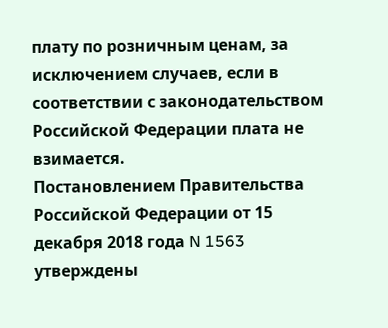плату по розничным ценам, за исключением случаев, если в соответствии с законодательством Российской Федерации плата не взимается.
Постановлением Правительства Российской Федерации от 15 декабря 2018 года N 1563 утверждены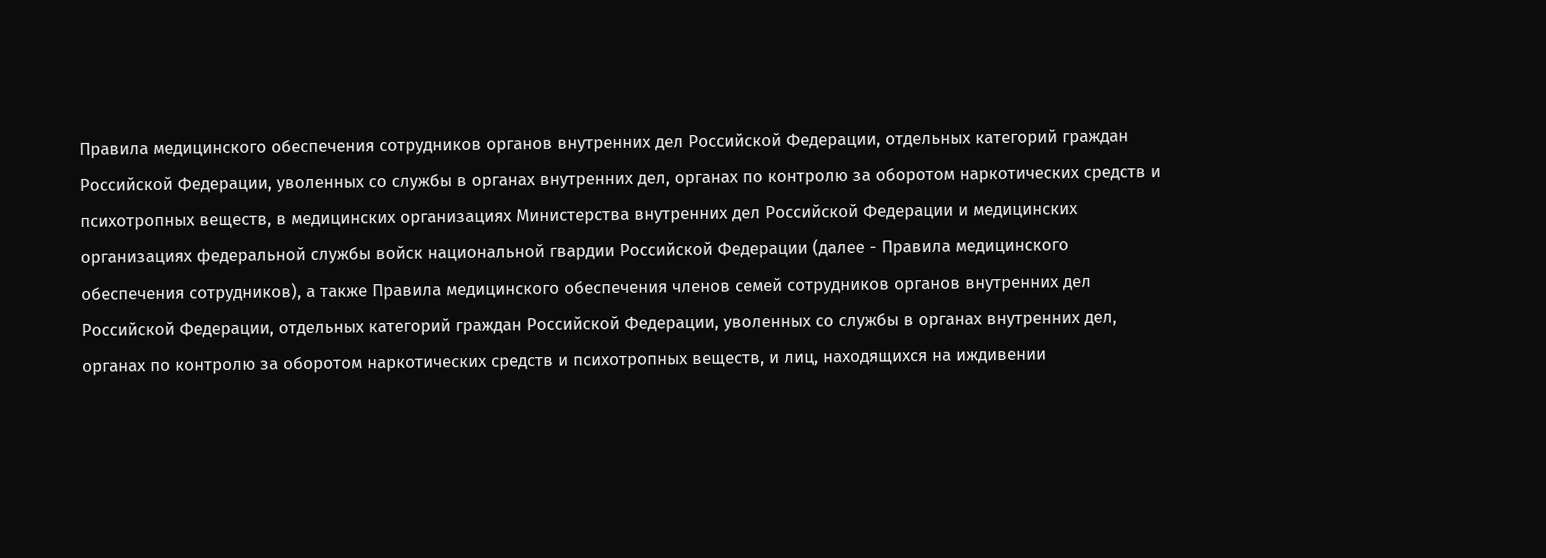Правила медицинского обеспечения сотрудников органов внутренних дел Российской Федерации, отдельных категорий граждан Российской Федерации, уволенных со службы в органах внутренних дел, органах по контролю за оборотом наркотических средств и психотропных веществ, в медицинских организациях Министерства внутренних дел Российской Федерации и медицинских организациях федеральной службы войск национальной гвардии Российской Федерации (далее - Правила медицинского обеспечения сотрудников), а также Правила медицинского обеспечения членов семей сотрудников органов внутренних дел Российской Федерации, отдельных категорий граждан Российской Федерации, уволенных со службы в органах внутренних дел, органах по контролю за оборотом наркотических средств и психотропных веществ, и лиц, находящихся на иждивении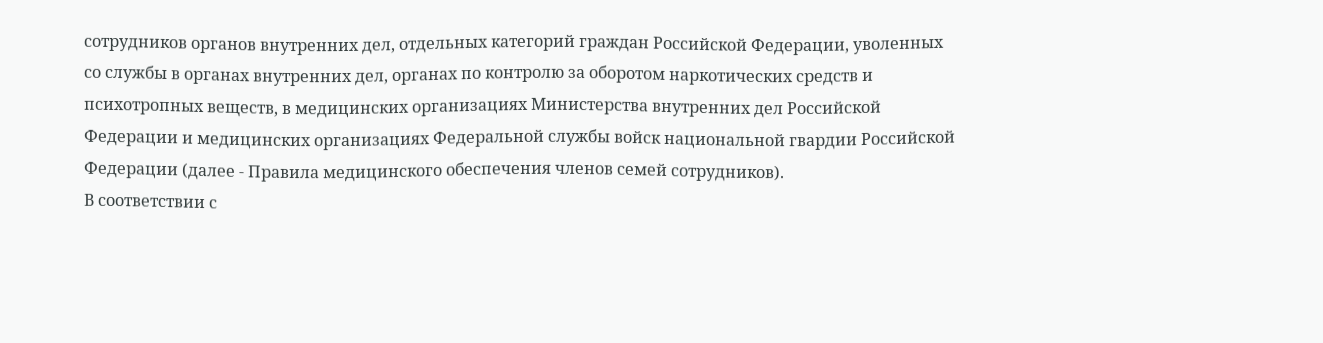сотрудников органов внутренних дел, отдельных категорий граждан Российской Федерации, уволенных со службы в органах внутренних дел, органах по контролю за оборотом наркотических средств и психотропных веществ, в медицинских организациях Министерства внутренних дел Российской Федерации и медицинских организациях Федеральной службы войск национальной гвардии Российской Федерации (далее - Правила медицинского обеспечения членов семей сотрудников).
В соответствии с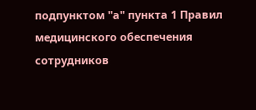подпунктом "а" пункта 1 Правил медицинского обеспечения сотрудников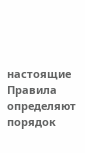настоящие Правила определяют порядок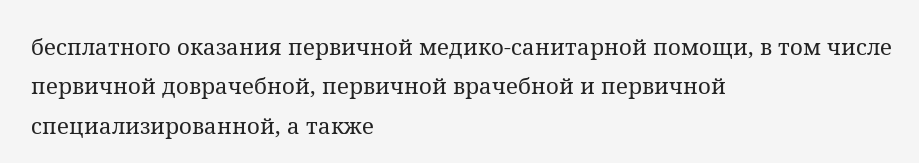бесплатного оказания первичной медико-санитарной помощи, в том числе первичной доврачебной, первичной врачебной и первичной специализированной, а также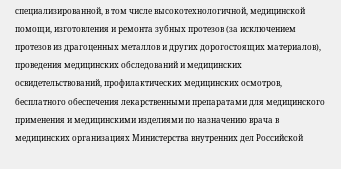специализированной, в том числе высокотехнологичной, медицинской помощи, изготовления и ремонта зубных протезов (за исключением протезов из драгоценных металлов и других дорогостоящих материалов), проведения медицинских обследований и медицинских освидетельствований, профилактических медицинских осмотров, бесплатного обеспечения лекарственными препаратами для медицинского применения и медицинскими изделиями по назначению врача в медицинских организациях Министерства внутренних дел Российской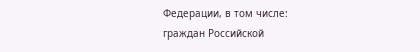Федерации, в том числе:
граждан Российской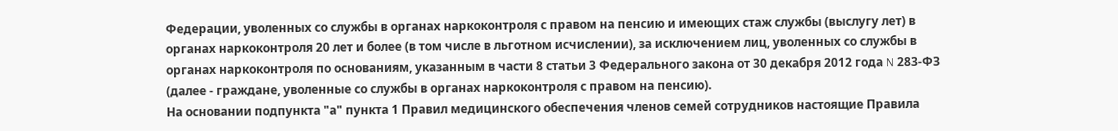Федерации, уволенных со службы в органах наркоконтроля с правом на пенсию и имеющих стаж службы (выслугу лет) в органах наркоконтроля 20 лет и более (в том числе в льготном исчислении), за исключением лиц, уволенных со службы в органах наркоконтроля по основаниям, указанным в части 8 статьи 3 Федерального закона от 30 декабря 2012 года N 283-ФЗ (далее - граждане, уволенные со службы в органах наркоконтроля с правом на пенсию).
На основании подпункта "а" пункта 1 Правил медицинского обеспечения членов семей сотрудников настоящие Правила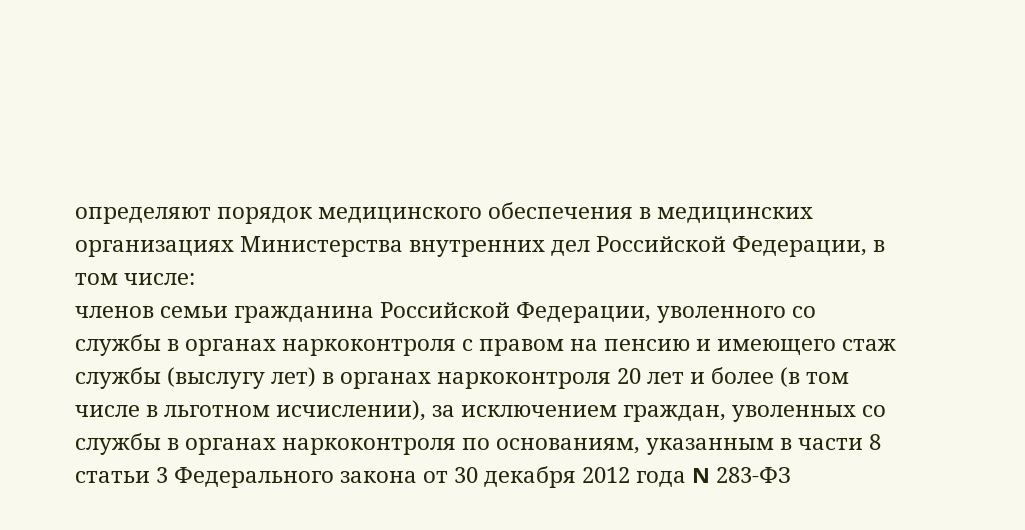определяют порядок медицинского обеспечения в медицинских организациях Министерства внутренних дел Российской Федерации, в том числе:
членов семьи гражданина Российской Федерации, уволенного со службы в органах наркоконтроля с правом на пенсию и имеющего стаж службы (выслугу лет) в органах наркоконтроля 20 лет и более (в том числе в льготном исчислении), за исключением граждан, уволенных со службы в органах наркоконтроля по основаниям, указанным в части 8 статьи 3 Федерального закона от 30 декабря 2012 года N 283-ФЗ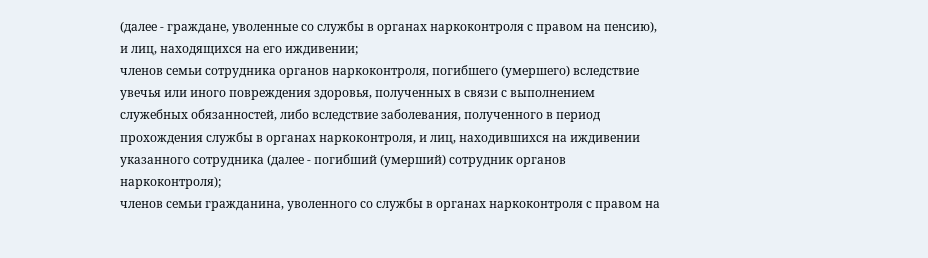(далее - граждане, уволенные со службы в органах наркоконтроля с правом на пенсию), и лиц, находящихся на его иждивении;
членов семьи сотрудника органов наркоконтроля, погибшего (умершего) вследствие увечья или иного повреждения здоровья, полученных в связи с выполнением служебных обязанностей, либо вследствие заболевания, полученного в период прохождения службы в органах наркоконтроля, и лиц, находившихся на иждивении указанного сотрудника (далее - погибший (умерший) сотрудник органов наркоконтроля);
членов семьи гражданина, уволенного со службы в органах наркоконтроля с правом на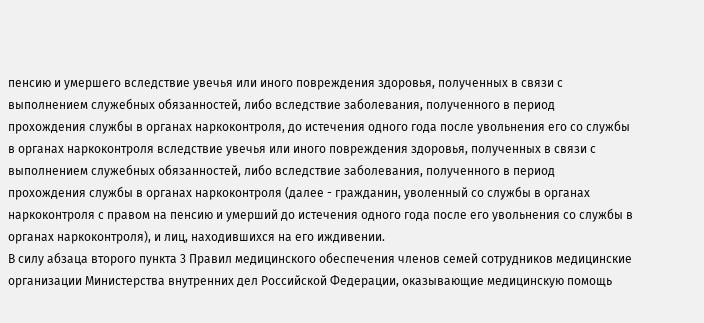пенсию и умершего вследствие увечья или иного повреждения здоровья, полученных в связи с выполнением служебных обязанностей, либо вследствие заболевания, полученного в период прохождения службы в органах наркоконтроля, до истечения одного года после увольнения его со службы в органах наркоконтроля вследствие увечья или иного повреждения здоровья, полученных в связи с выполнением служебных обязанностей, либо вследствие заболевания, полученного в период прохождения службы в органах наркоконтроля (далее - гражданин, уволенный со службы в органах наркоконтроля с правом на пенсию и умерший до истечения одного года после его увольнения со службы в органах наркоконтроля), и лиц, находившихся на его иждивении.
В силу абзаца второго пункта 3 Правил медицинского обеспечения членов семей сотрудников медицинские организации Министерства внутренних дел Российской Федерации, оказывающие медицинскую помощь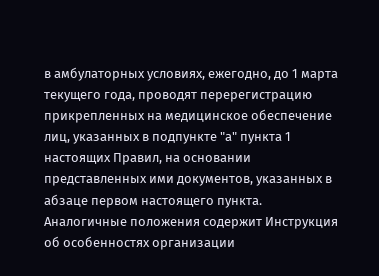в амбулаторных условиях, ежегодно, до 1 марта текущего года, проводят перерегистрацию прикрепленных на медицинское обеспечение лиц, указанных в подпункте "а" пункта 1 настоящих Правил, на основании представленных ими документов, указанных в абзаце первом настоящего пункта.
Аналогичные положения содержит Инструкция об особенностях организации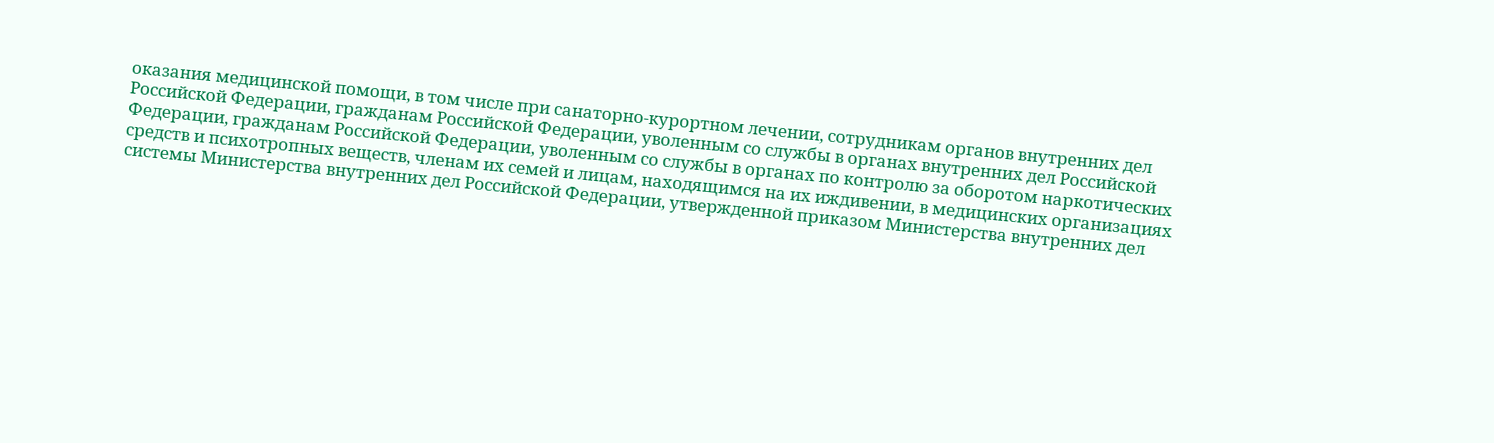оказания медицинской помощи, в том числе при санаторно-курортном лечении, сотрудникам органов внутренних дел Российской Федерации, гражданам Российской Федерации, уволенным со службы в органах внутренних дел Российской Федерации, гражданам Российской Федерации, уволенным со службы в органах по контролю за оборотом наркотических средств и психотропных веществ, членам их семей и лицам, находящимся на их иждивении, в медицинских организациях системы Министерства внутренних дел Российской Федерации, утвержденной приказом Министерства внутренних дел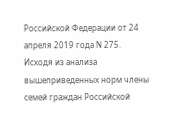Российской Федерации от 24 апреля 2019 года N 275.
Исходя из анализа вышеприведенных норм члены семей граждан Российской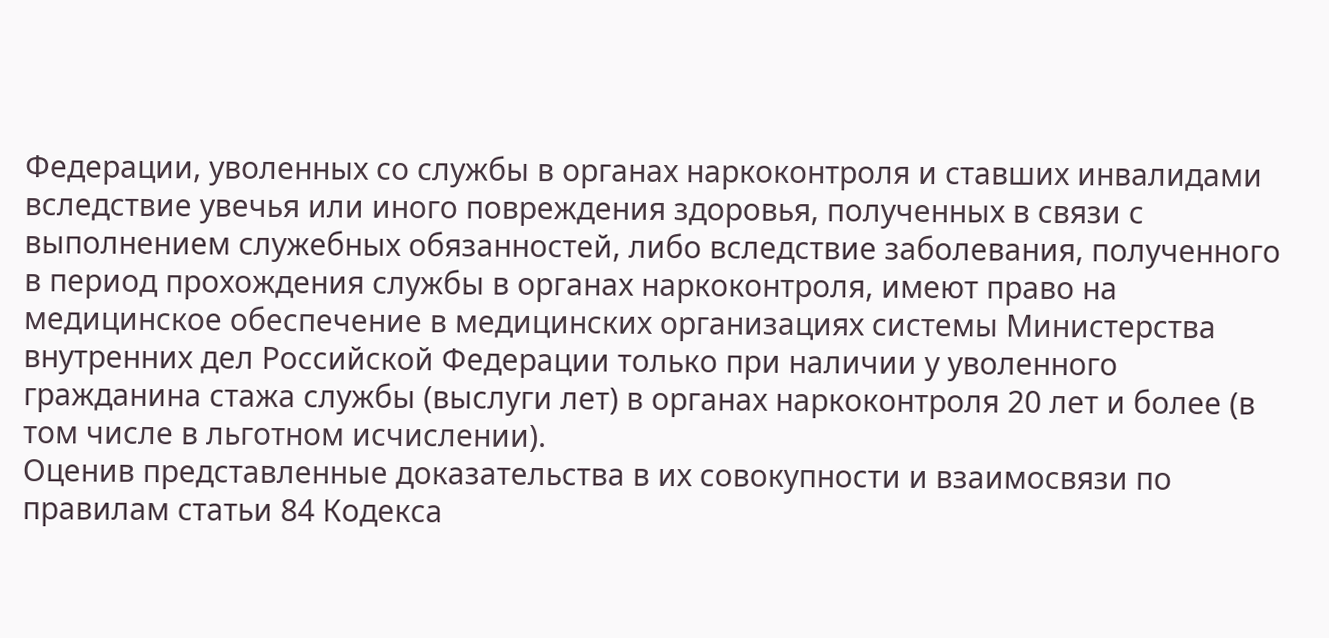Федерации, уволенных со службы в органах наркоконтроля и ставших инвалидами вследствие увечья или иного повреждения здоровья, полученных в связи с выполнением служебных обязанностей, либо вследствие заболевания, полученного в период прохождения службы в органах наркоконтроля, имеют право на медицинское обеспечение в медицинских организациях системы Министерства внутренних дел Российской Федерации только при наличии у уволенного гражданина стажа службы (выслуги лет) в органах наркоконтроля 20 лет и более (в том числе в льготном исчислении).
Оценив представленные доказательства в их совокупности и взаимосвязи по правилам статьи 84 Кодекса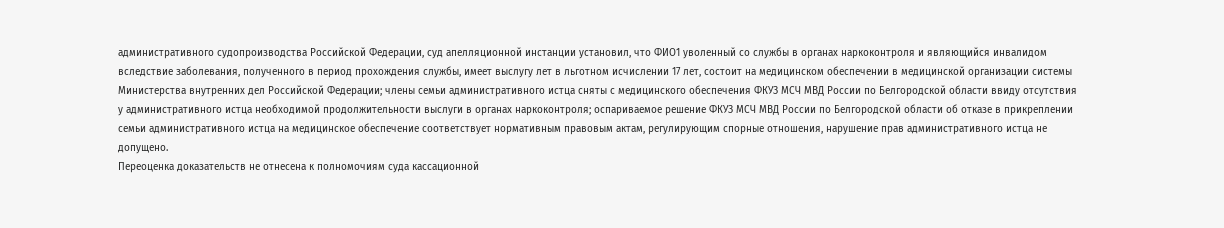административного судопроизводства Российской Федерации, суд апелляционной инстанции установил, что ФИО1 уволенный со службы в органах наркоконтроля и являющийся инвалидом вследствие заболевания, полученного в период прохождения службы, имеет выслугу лет в льготном исчислении 17 лет, состоит на медицинском обеспечении в медицинской организации системы Министерства внутренних дел Российской Федерации; члены семьи административного истца сняты с медицинского обеспечения ФКУЗ МСЧ МВД России по Белгородской области ввиду отсутствия у административного истца необходимой продолжительности выслуги в органах наркоконтроля; оспариваемое решение ФКУЗ МСЧ МВД России по Белгородской области об отказе в прикреплении семьи административного истца на медицинское обеспечение соответствует нормативным правовым актам, регулирующим спорные отношения, нарушение прав административного истца не допущено.
Переоценка доказательств не отнесена к полномочиям суда кассационной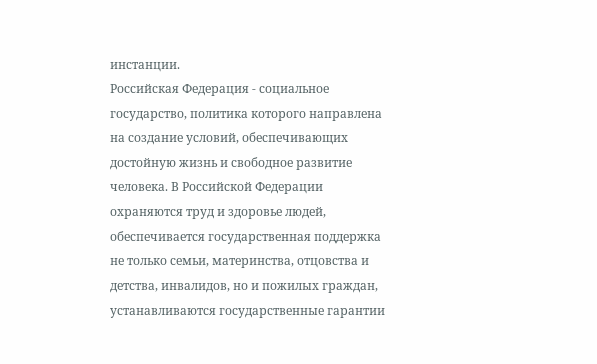инстанции.
Российская Федерация - социальное государство, политика которого направлена на создание условий, обеспечивающих достойную жизнь и свободное развитие человека. В Российской Федерации охраняются труд и здоровье людей, обеспечивается государственная поддержка не только семьи, материнства, отцовства и детства, инвалидов, но и пожилых граждан, устанавливаются государственные гарантии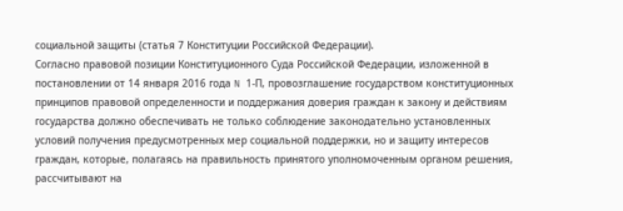социальной защиты (статья 7 Конституции Российской Федерации).
Согласно правовой позиции Конституционного Суда Российской Федерации, изложенной в постановлении от 14 января 2016 года N 1-П, провозглашение государством конституционных принципов правовой определенности и поддержания доверия граждан к закону и действиям государства должно обеспечивать не только соблюдение законодательно установленных условий получения предусмотренных мер социальной поддержки, но и защиту интересов граждан, которые, полагаясь на правильность принятого уполномоченным органом решения, рассчитывают на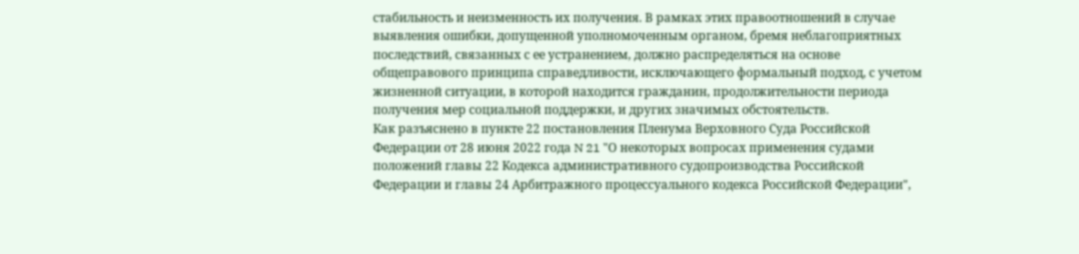стабильность и неизменность их получения. В рамках этих правоотношений в случае выявления ошибки, допущенной уполномоченным органом, бремя неблагоприятных последствий, связанных с ее устранением, должно распределяться на основе общеправового принципа справедливости, исключающего формальный подход, с учетом жизненной ситуации, в которой находится гражданин, продолжительности периода получения мер социальной поддержки, и других значимых обстоятельств.
Как разъяснено в пункте 22 постановления Пленума Верховного Суда Российской Федерации от 28 июня 2022 года N 21 "О некоторых вопросах применения судами положений главы 22 Кодекса административного судопроизводства Российской Федерации и главы 24 Арбитражного процессуального кодекса Российской Федерации",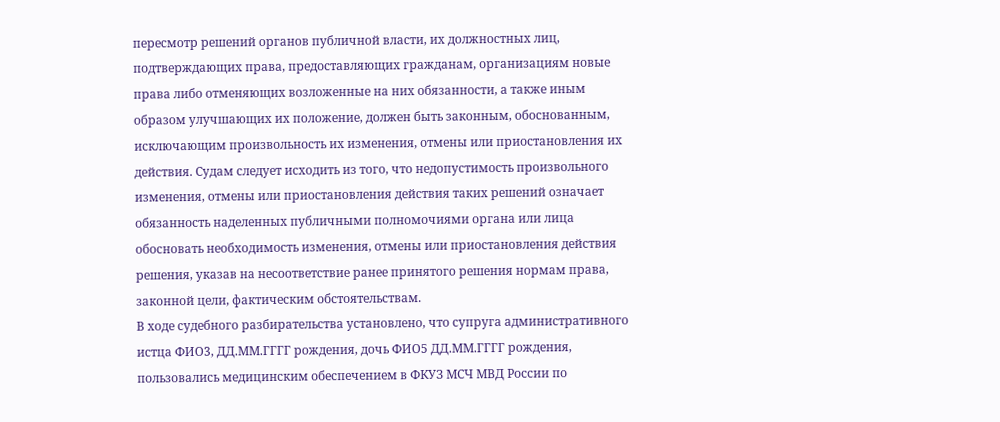пересмотр решений органов публичной власти, их должностных лиц, подтверждающих права, предоставляющих гражданам, организациям новые права либо отменяющих возложенные на них обязанности, а также иным образом улучшающих их положение, должен быть законным, обоснованным, исключающим произвольность их изменения, отмены или приостановления их действия. Судам следует исходить из того, что недопустимость произвольного изменения, отмены или приостановления действия таких решений означает обязанность наделенных публичными полномочиями органа или лица обосновать необходимость изменения, отмены или приостановления действия решения, указав на несоответствие ранее принятого решения нормам права, законной цели, фактическим обстоятельствам.
В ходе судебного разбирательства установлено, что супруга административного истца ФИО3, ДД.ММ.ГГГГ рождения, дочь ФИО5 ДД.ММ.ГГГГ рождения, пользовались медицинским обеспечением в ФКУЗ МСЧ МВД России по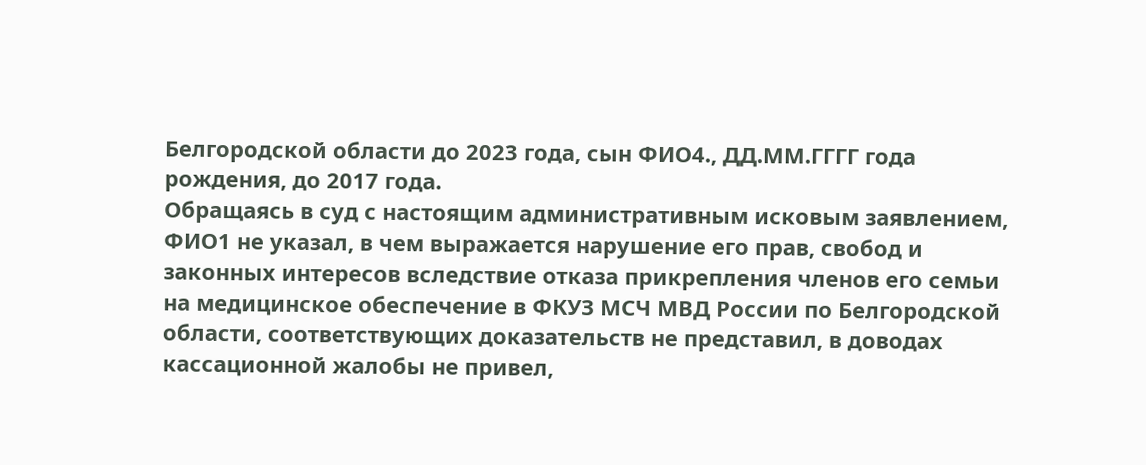Белгородской области до 2023 года, сын ФИО4., ДД.ММ.ГГГГ года рождения, до 2017 года.
Обращаясь в суд с настоящим административным исковым заявлением, ФИО1 не указал, в чем выражается нарушение его прав, свобод и законных интересов вследствие отказа прикрепления членов его семьи на медицинское обеспечение в ФКУЗ МСЧ МВД России по Белгородской области, соответствующих доказательств не представил, в доводах кассационной жалобы не привел,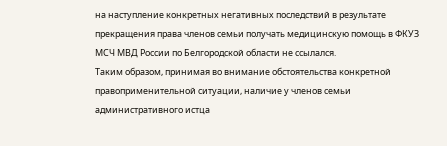на наступление конкретных негативных последствий в результате прекращения права членов семьи получать медицинскую помощь в ФКУЗ МСЧ МВД России по Белгородской области не ссылался.
Таким образом, принимая во внимание обстоятельства конкретной правоприменительной ситуации, наличие у членов семьи административного истца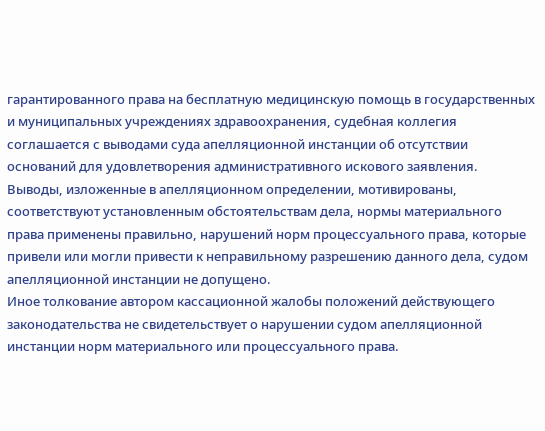гарантированного права на бесплатную медицинскую помощь в государственных и муниципальных учреждениях здравоохранения, судебная коллегия соглашается с выводами суда апелляционной инстанции об отсутствии оснований для удовлетворения административного искового заявления.
Выводы, изложенные в апелляционном определении, мотивированы, соответствуют установленным обстоятельствам дела, нормы материального права применены правильно, нарушений норм процессуального права, которые привели или могли привести к неправильному разрешению данного дела, судом апелляционной инстанции не допущено.
Иное толкование автором кассационной жалобы положений действующего законодательства не свидетельствует о нарушении судом апелляционной инстанции норм материального или процессуального права.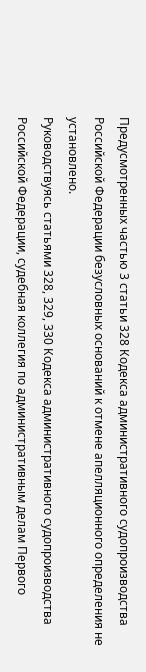Предусмотренных частью 3 статьи 328 Кодекса административного судопроизводства Российской Федерации безусловных оснований к отмене апелляционного определения не установлено.
Руководствуясь статьями 328, 329, 330 Кодекса административного судопроизводства Российской Федерации, судебная коллегия по административным делам Первого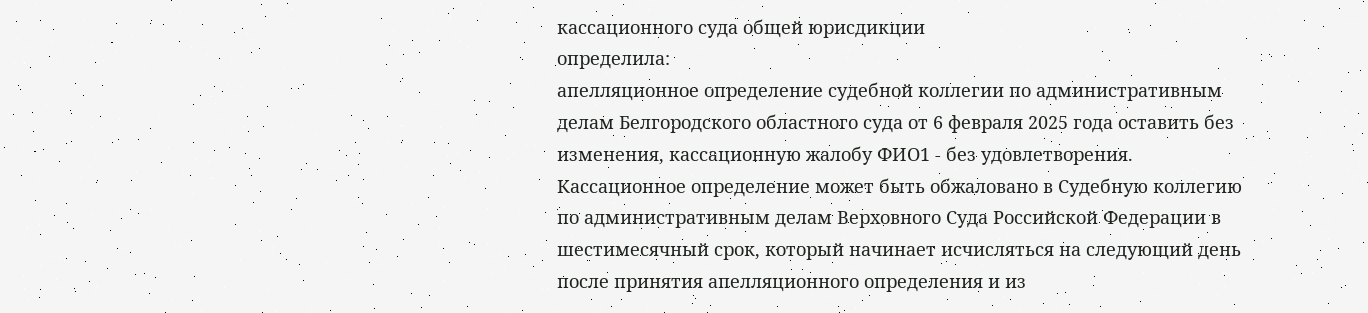кассационного суда общей юрисдикции
определила:
апелляционное определение судебной коллегии по административным делам Белгородского областного суда от 6 февраля 2025 года оставить без изменения, кассационную жалобу ФИО1 - без удовлетворения.
Кассационное определение может быть обжаловано в Судебную коллегию по административным делам Верховного Суда Российской Федерации в шестимесячный срок, который начинает исчисляться на следующий день после принятия апелляционного определения и из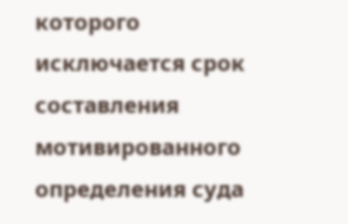которого исключается срок составления мотивированного определения суда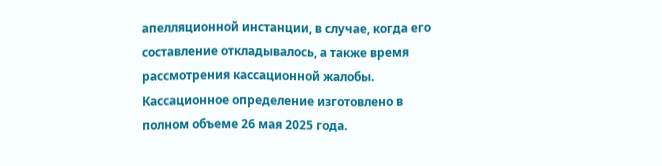апелляционной инстанции, в случае, когда его составление откладывалось, а также время рассмотрения кассационной жалобы.
Кассационное определение изготовлено в полном объеме 26 мая 2025 года.